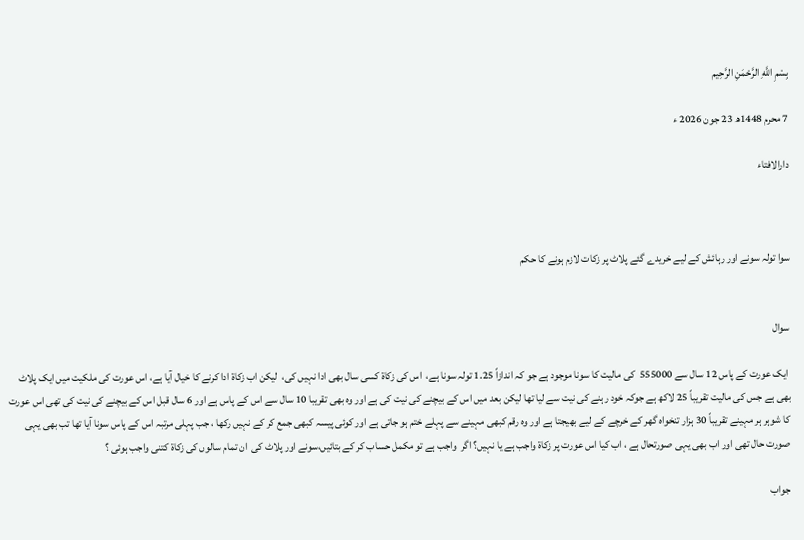بِسْمِ اللَّهِ الرَّحْمَنِ الرَّحِيم

7 محرم 1448ھ 23 جون 2026 ء

دارالافتاء



سوا تولہ سونے اور رہائش کے لیے خریدے گئے پلاٹ پر زکات لازم ہونے کا حکم


سوال

 ایک عورت کے پاس 12 سال سے 555000  کی مالیت کا سونا موجود ہے جو کہ اندازاً 1.25 تولہ سونا ہے،  اس کی زکاۃ کسی سال بھی ادا نہیں کی،  لیکن اب زکاۃ ادا کرنے کا خیال آیا ہے، اس عورت کی ملکیت میں ایک پلاٹ بھی ہے جس کی مالیت تقریباً 25 لاکھ ہے جوکہ خود رہنے کی نیت سے لیا تھا لیکن بعد میں اس کے بیچنے کی نیت کی ہے اور وہ بھی تقریبا 10 سال سے اس کے پاس ہے اور 6 سال قبل اس کے بیچنے کی نیت کی تھی اس عورت کا شوہر ہر مہینے تقریباً 30 ہزار تنخواہ گھر کے خرچے کے لیے بھیجتا ہے اور وہ رقم کبھی مہینے سے پہلے ختم ہو جاتی ہے اور کوئی پیسہ کبھی جمع کر کے نہیں رکھا ، جب پہلی مرتبہ اس کے پاس سونا آیا تھا تب بھی یہی صورت حال تھی اور اب بھی یہی صورتحال ہے ، اب کیا اس عورت پر زکاۃ واجب ہے یا نہیں؟ اگر  واجب ہے تو مکمل حساب کر کے بتائیں،سونے اور پلاٹ کی  ان تمام سالوں کی زکاۃ کتنی واجب ہوئی ؟

جواب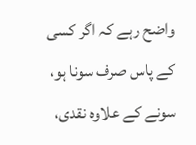واضح رہے کہ اگر کسی کے پاس صرف سونا ہو، سونے کے علاوہ نقدی،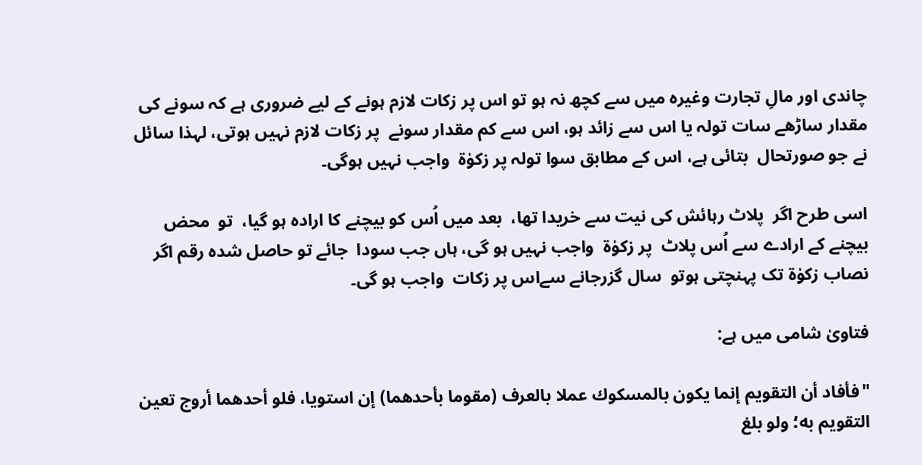چاندی اور مالِ تجارت وغیرہ میں سے کچھ نہ ہو تو اس پر زکات لازم ہونے کے لیے ضروری ہے کہ سونے کی مقدار ساڑھے سات تولہ یا اس سے زائد ہو، اس سے کم مقدار سونے  پر زکات لازم نہیں ہوتی، لہذا سائل نے جو صورتحال  بتائی ہے، اس کے مطابق سوا تولہ پر زکوٰة  واجب نہیں ہوگی۔

اسی طرح اگر  پلاٹ رہائش کی نیت سے خریدا تھا،  بعد میں اُس کو بیچنے کا ارادہ ہو گیا،  تو  محض بیچنے کے ارادے سے اُس پلاٹ  پر زکوٰۃ  واجب نہیں ہو گی، ہاں جب سودا  جائے تو حاصل شدہ رقم اگر نصاب زکوٰة تک پہنچتی ہوتو  سال گزرجانے سےاس پر زکات  واجب ہو گی۔

فتاویٰ شامی میں ہے:

"فأفاد أن التقويم إنما يكون بالمسكوك عملا بالعرف (مقوما بأحدهما) إن استويا، فلو أحدهما أروج تعين التقويم به؛ ولو بلغ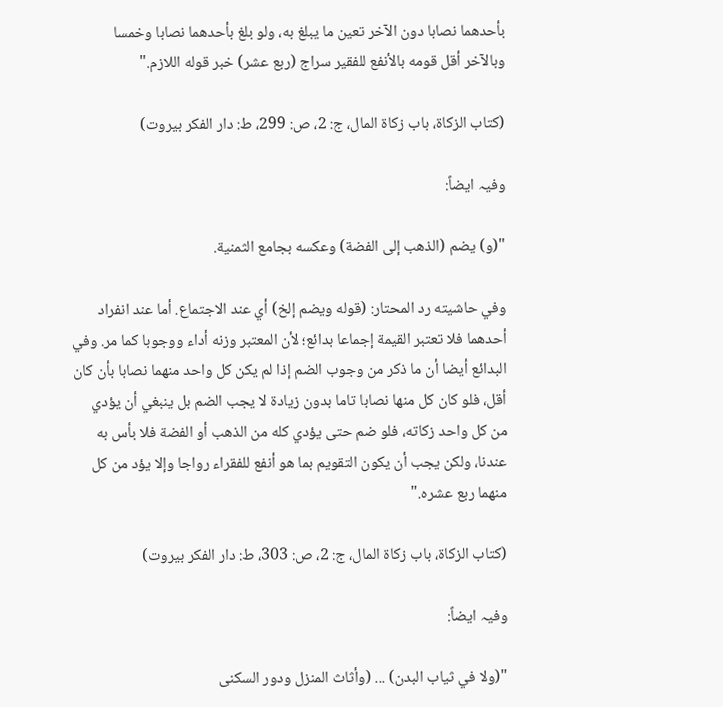بأحدهما نصابا دون الآخر تعين ما يبلغ به، ولو بلغ بأحدهما نصابا وخمسا وبالآخر أقل قومه بالأنفع للفقير سراج (ربع عشر) خبر قوله اللازم."

(كتاب الزكاة، باب زكاة المال، ج: 2، ص: 299، ط: دار الفكر بيروت)

وفیہ ایضاً:

"(و) يضم (الذهب إلى الفضة) وعكسه بجامع الثمنية.

وفي حاشيته رد المحتار: (قوله ويضم إلخ) أي عند الاجتماع. أما عند انفراد أحدهما فلا تعتبر القيمة إجماعا بدائع؛ لأن المعتبر وزنه أداء ووجوبا كما مر. وفي البدائع أيضا أن ما ذكر من وجوب الضم إذا لم يكن كل واحد منهما نصابا بأن كان أقل، فلو كان كل منها نصابا تاما بدون زيادة لا يجب الضم بل ينبغي أن يؤدي من كل واحد زكاته، فلو ضم حتى يؤدي كله من الذهب أو الفضة فلا بأس به عندنا، ولكن يجب أن يكون التقويم بما هو أنفع للفقراء رواجا وإلا يؤد من كل منهما ربع عشره."

(كتاب الزكاة، باب زكاة المال، ج: 2، ص: 303، ط: دار الفكر بيروت)

وفیہ ایضاً:

"(ولا في ثياب البدن) ... (وأثاث المنزل ودور السكنى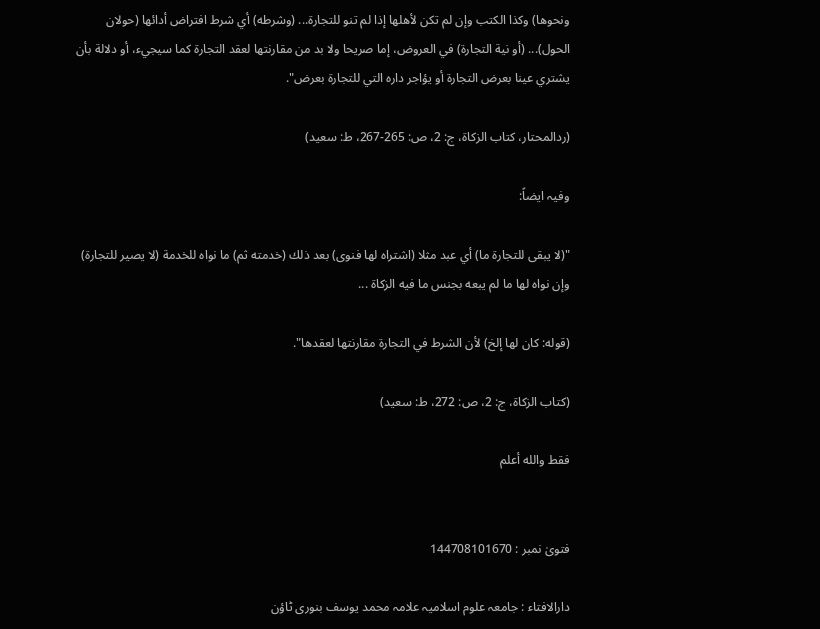ونحوها) وكذا الكتب وإن لم تكن لأهلها إذا لم تنو للتجارة... (وشرطه) أي شرط افتراض أدائها (حولان الحول)... (أو نية التجارة) في العروض، إما صريحا ولا بد من مقارنتها لعقد التجارة كما سيجيء، أو دلالة بأن يشتري عينا بعرض التجارة أو يؤاجر داره التي للتجارة بعرض".

(ردالمحتار، كتاب الزكاة، ج: 2، ص: 265-267، ط: سعيد)

وفیہ ایضاً:

"(لا يبقى للتجارة ما) أي عبد مثلا (اشتراه لها فنوى) بعد ذلك (خدمته ثم) ما نواه للخدمة (لا يصير للتجارة) وإن نواه لها ما لم يبعه بجنس ما فيه الزكاة ...

(قوله: كان لها إلخ) لأن الشرط في التجارة مقارنتها لعقدها".

(كتاب الزكاة، ج: 2، ص: 272، ط: سعيد)

فقط والله أعلم


فتویٰ نمبر : 144708101670

دارالافتاء : جامعہ علوم اسلامیہ علامہ محمد یوسف بنوری ٹاؤن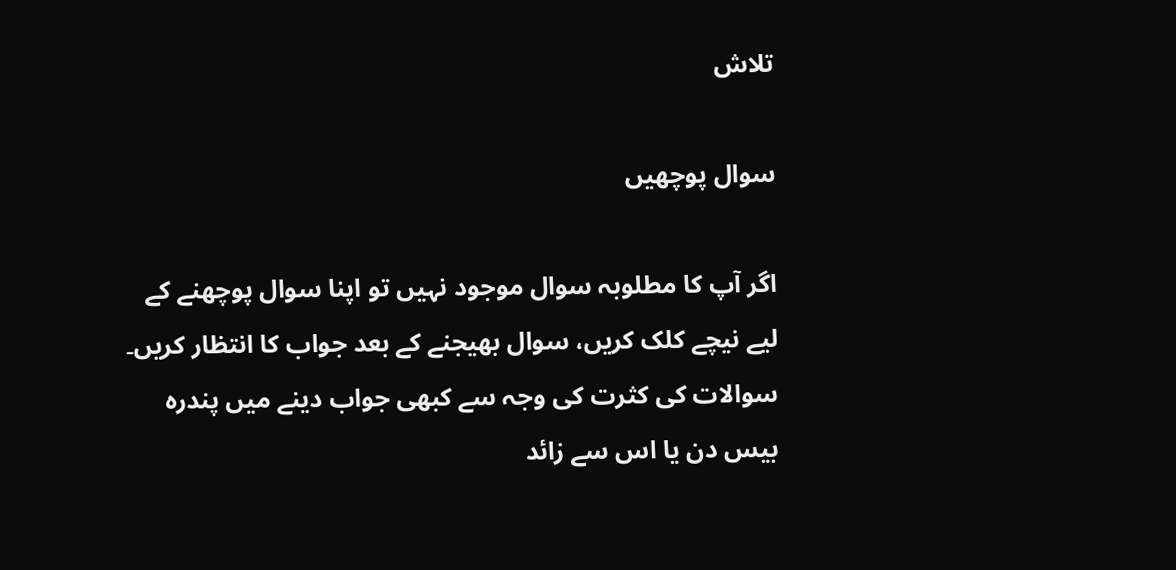تلاش

سوال پوچھیں

اگر آپ کا مطلوبہ سوال موجود نہیں تو اپنا سوال پوچھنے کے لیے نیچے کلک کریں، سوال بھیجنے کے بعد جواب کا انتظار کریں۔ سوالات کی کثرت کی وجہ سے کبھی جواب دینے میں پندرہ بیس دن یا اس سے زائد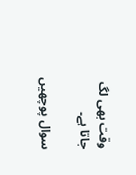وقت بھی لگ جاتا ہے۔

سوال پوچھیں